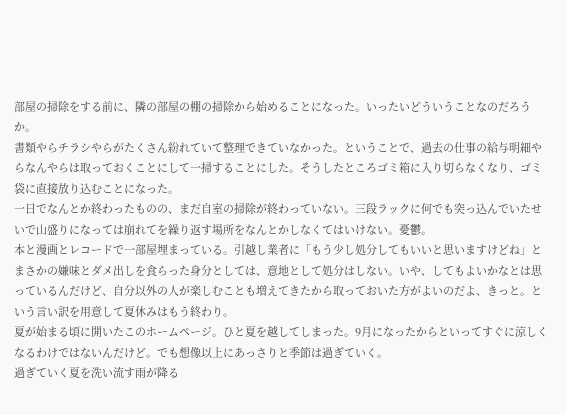部屋の掃除をする前に、隣の部屋の棚の掃除から始めることになった。いったいどういうことなのだろうか。
書類やらチラシやらがたくさん紛れていて整理できていなかった。ということで、過去の仕事の給与明細やらなんやらは取っておくことにして一掃することにした。そうしたところゴミ箱に入り切らなくなり、ゴミ袋に直接放り込むことになった。
一日でなんとか終わったものの、まだ自室の掃除が終わっていない。三段ラックに何でも突っ込んでいたせいで山盛りになっては崩れてを繰り返す場所をなんとかしなくてはいけない。憂鬱。
本と漫画とレコードで一部屋埋まっている。引越し業者に「もう少し処分してもいいと思いますけどね」とまさかの嫌味とダメ出しを食らった身分としては、意地として処分はしない。いや、してもよいかなとは思っているんだけど、自分以外の人が楽しむことも増えてきたから取っておいた方がよいのだよ、きっと。という言い訳を用意して夏休みはもう終わり。
夏が始まる頃に開いたこのホームページ。ひと夏を越してしまった。9月になったからといってすぐに涼しくなるわけではないんだけど。でも想像以上にあっさりと季節は過ぎていく。
過ぎていく夏を洗い流す雨が降る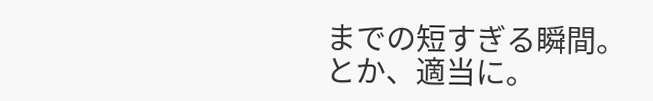までの短すぎる瞬間。
とか、適当に。